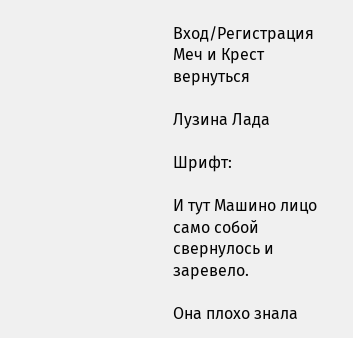Вход/Регистрация
Меч и Крест
вернуться

Лузина Лада

Шрифт:

И тут Машино лицо само собой свернулось и заревело.

Она плохо знала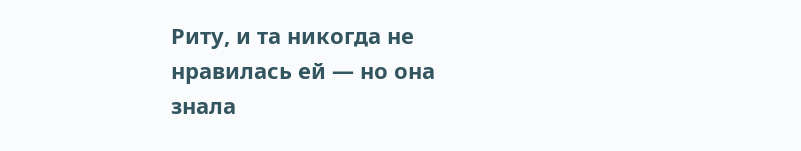Риту, и та никогда не нравилась ей — но она знала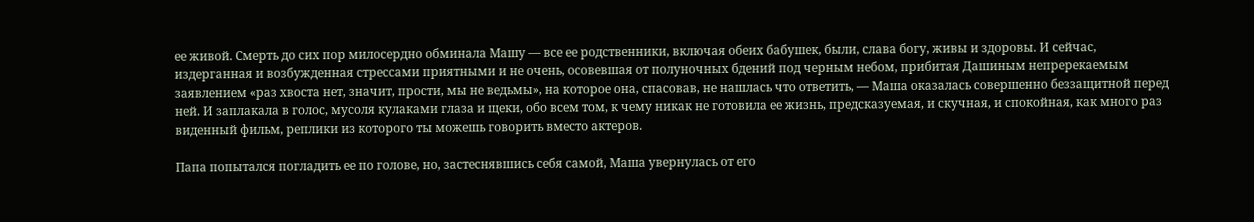ее живой. Смерть до сих пор милосердно обминала Машу — все ее родственники, включая обеих бабушек, были, слава богу, живы и здоровы. И сейчас, издерганная и возбужденная стрессами приятными и не очень, осовевшая от полуночных бдений под черным небом, прибитая Дашиным непререкаемым заявлением «раз хвоста нет, значит, прости, мы не ведьмы», на которое она, спасовав, не нашлась что ответить, — Маша оказалась совершенно беззащитной перед ней. И заплакала в голос, мусоля кулаками глаза и щеки, обо всем том, к чему никак не готовила ее жизнь, предсказуемая, и скучная, и спокойная, как много раз виденный фильм, реплики из которого ты можешь говорить вместо актеров.

Папа попытался погладить ее по голове, но, застеснявшись себя самой, Маша увернулась от его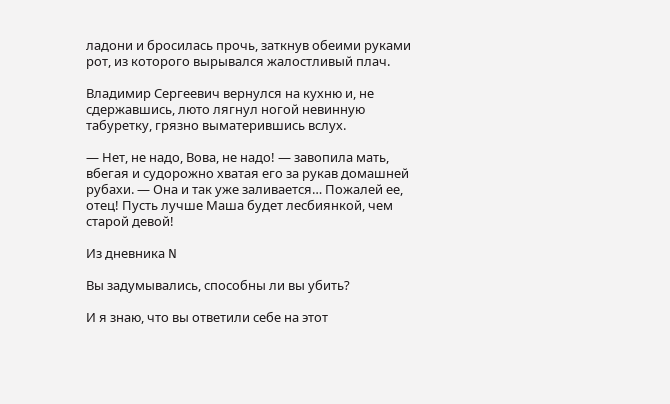ладони и бросилась прочь, заткнув обеими руками рот, из которого вырывался жалостливый плач.

Владимир Сергеевич вернулся на кухню и, не сдержавшись, люто лягнул ногой невинную табуретку, грязно выматерившись вслух.

— Нет, не надо, Вова, не надо! — завопила мать, вбегая и судорожно хватая его за рукав домашней рубахи. — Она и так уже заливается… Пожалей ее, отец! Пусть лучше Маша будет лесбиянкой, чем старой девой!

Из дневника N

Вы задумывались, способны ли вы убить?

И я знаю, что вы ответили себе на этот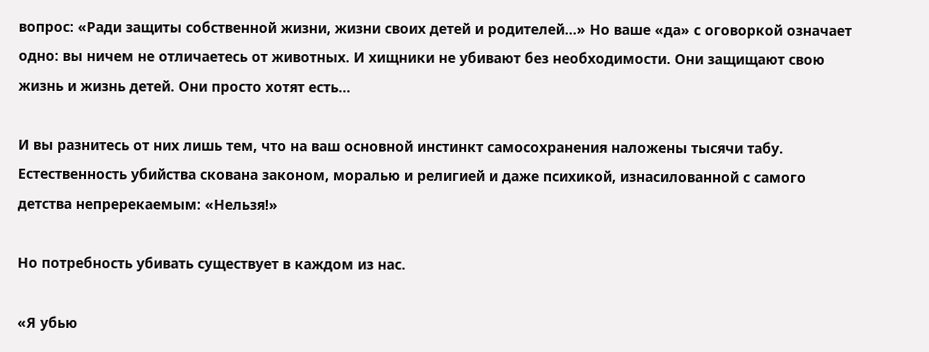вопрос: «Ради защиты собственной жизни, жизни своих детей и родителей…» Но ваше «да» с оговоркой означает одно: вы ничем не отличаетесь от животных. И хищники не убивают без необходимости. Они защищают свою жизнь и жизнь детей. Они просто хотят есть…

И вы разнитесь от них лишь тем, что на ваш основной инстинкт самосохранения наложены тысячи табу. Естественность убийства скована законом, моралью и религией и даже психикой, изнасилованной с самого детства непререкаемым: «Нельзя!»

Но потребность убивать существует в каждом из нас.

«Я убью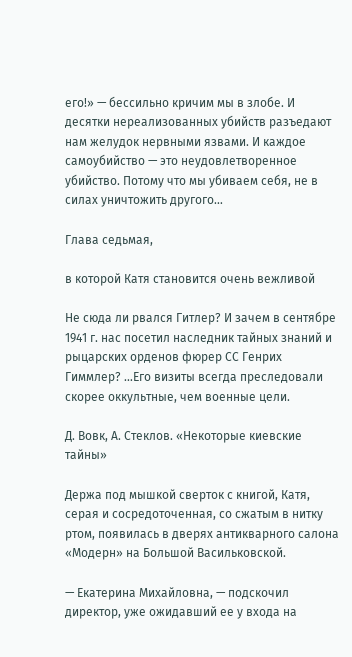его!» — бессильно кричим мы в злобе. И десятки нереализованных убийств разъедают нам желудок нервными язвами. И каждое самоубийство — это неудовлетворенное убийство. Потому что мы убиваем себя, не в силах уничтожить другого…

Глава седьмая,

в которой Катя становится очень вежливой

Не сюда ли рвался Гитлер? И зачем в сентябре 1941 г. нас посетил наследник тайных знаний и рыцарских орденов фюрер СС Генрих Гиммлер? …Его визиты всегда преследовали скорее оккультные, чем военные цели.

Д. Вовк, А. Стеклов. «Некоторые киевские тайны»

Держа под мышкой сверток с книгой, Катя, серая и сосредоточенная, со сжатым в нитку ртом, появилась в дверях антикварного салона «Модерн» на Большой Васильковской.

— Екатерина Михайловна, — подскочил директор, уже ожидавший ее у входа на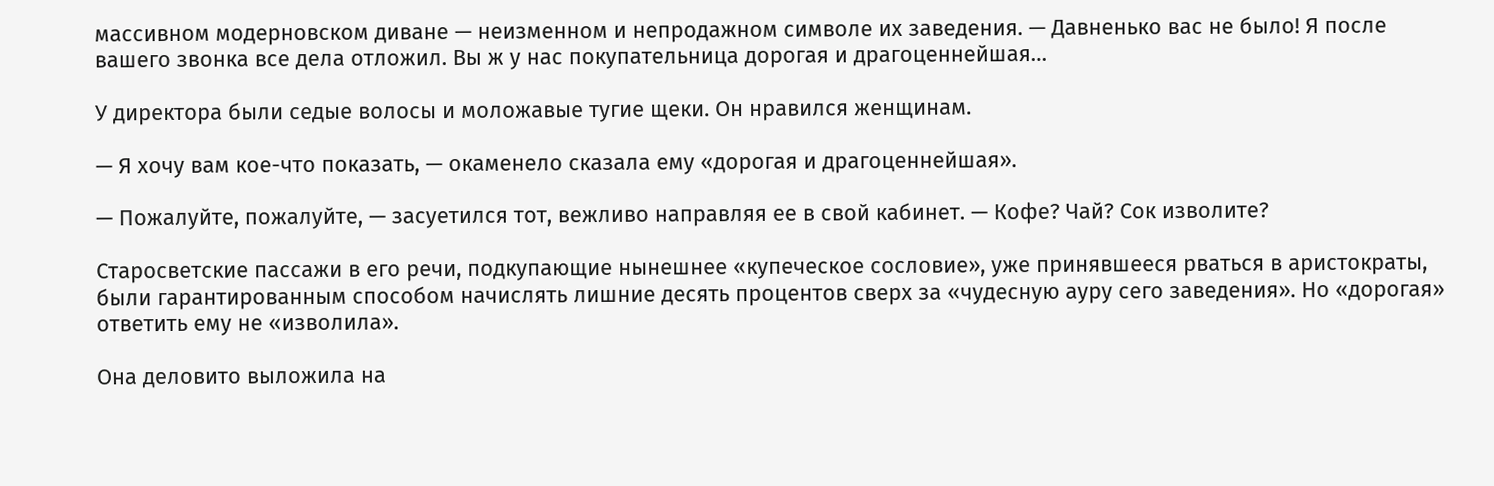массивном модерновском диване — неизменном и непродажном символе их заведения. — Давненько вас не было! Я после вашего звонка все дела отложил. Вы ж у нас покупательница дорогая и драгоценнейшая…

У директора были седые волосы и моложавые тугие щеки. Он нравился женщинам.

— Я хочу вам кое-что показать, — окаменело сказала ему «дорогая и драгоценнейшая».

— Пожалуйте, пожалуйте, — засуетился тот, вежливо направляя ее в свой кабинет. — Кофе? Чай? Сок изволите?

Старосветские пассажи в его речи, подкупающие нынешнее «купеческое сословие», уже принявшееся рваться в аристократы, были гарантированным способом начислять лишние десять процентов сверх за «чудесную ауру сего заведения». Но «дорогая» ответить ему не «изволила».

Она деловито выложила на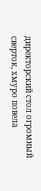директорский стол огромный сверток, хмуро повела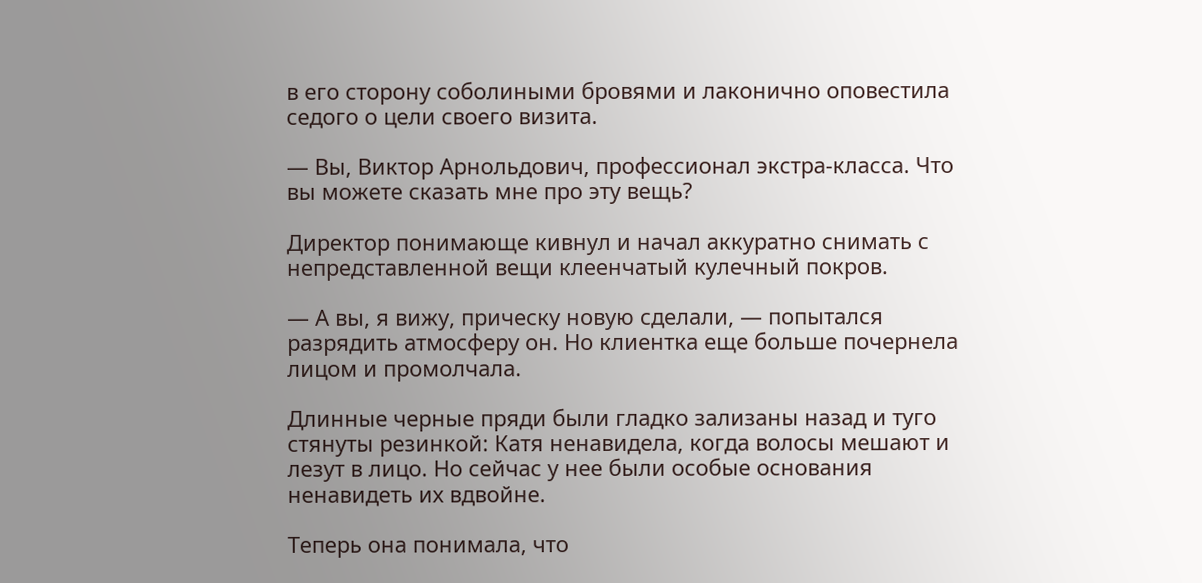в его сторону соболиными бровями и лаконично оповестила седого о цели своего визита.

— Вы, Виктор Арнольдович, профессионал экстра-класса. Что вы можете сказать мне про эту вещь?

Директор понимающе кивнул и начал аккуратно снимать с непредставленной вещи клеенчатый кулечный покров.

— А вы, я вижу, прическу новую сделали, — попытался разрядить атмосферу он. Но клиентка еще больше почернела лицом и промолчала.

Длинные черные пряди были гладко зализаны назад и туго стянуты резинкой: Катя ненавидела, когда волосы мешают и лезут в лицо. Но сейчас у нее были особые основания ненавидеть их вдвойне.

Теперь она понимала, что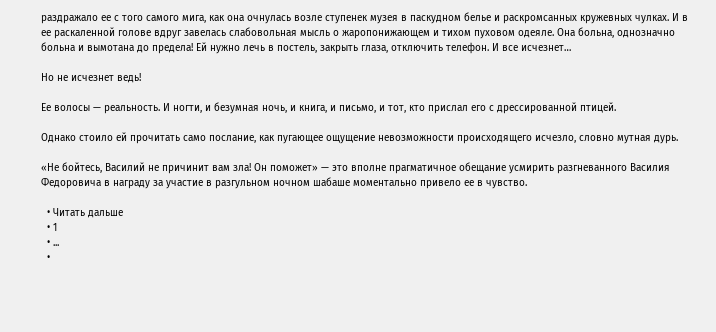раздражало ее с того самого мига, как она очнулась возле ступенек музея в паскудном белье и раскромсанных кружевных чулках. И в ее раскаленной голове вдруг завелась слабовольная мысль о жаропонижающем и тихом пуховом одеяле. Она больна, однозначно больна и вымотана до предела! Ей нужно лечь в постель, закрыть глаза, отключить телефон. И все исчезнет…

Но не исчезнет ведь!

Ее волосы — реальность. И ногти, и безумная ночь, и книга, и письмо, и тот, кто прислал его с дрессированной птицей.

Однако стоило ей прочитать само послание, как пугающее ощущение невозможности происходящего исчезло, словно мутная дурь.

«Не бойтесь, Василий не причинит вам зла! Он поможет» — это вполне прагматичное обещание усмирить разгневанного Василия Федоровича в награду за участие в разгульном ночном шабаше моментально привело ее в чувство.

  • Читать дальше
  • 1
  • ...
  •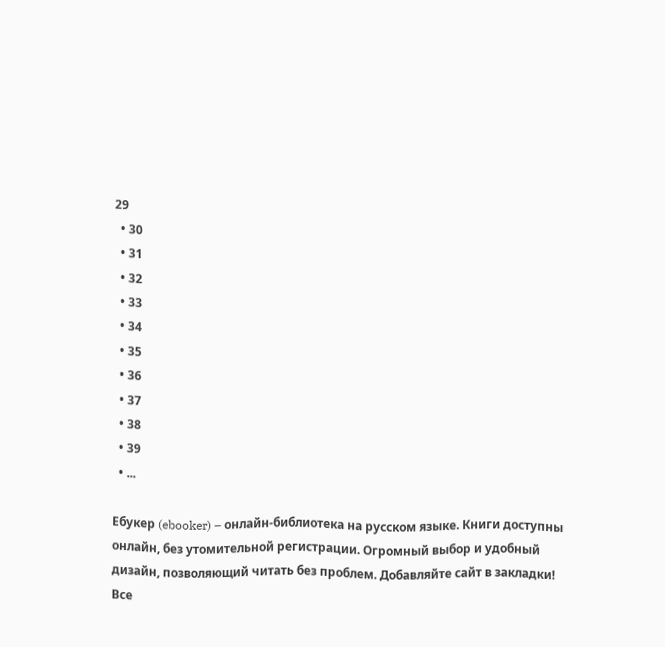29
  • 30
  • 31
  • 32
  • 33
  • 34
  • 35
  • 36
  • 37
  • 38
  • 39
  • ...

Ебукер (ebooker) – онлайн-библиотека на русском языке. Книги доступны онлайн, без утомительной регистрации. Огромный выбор и удобный дизайн, позволяющий читать без проблем. Добавляйте сайт в закладки! Все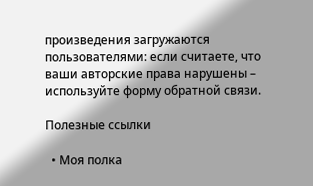произведения загружаются пользователями: если считаете, что ваши авторские права нарушены – используйте форму обратной связи.

Полезные ссылки

  • Моя полка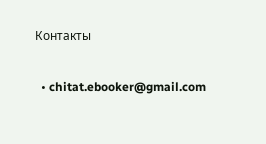Контакты

  • chitat.ebooker@gmail.com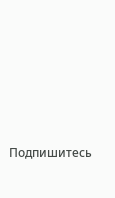Подпишитесь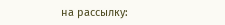на рассылку: